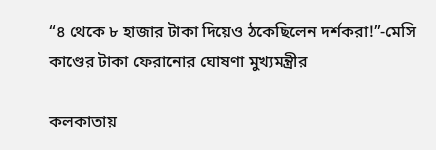“৪ থেকে ৮ হাজার টাকা দিয়েও ঠকেছিলেন দর্শকরা!”-মেসি কাণ্ডের টাকা ফেরানোর ঘোষণা মুখ্যমন্ত্রীর

কলকাতায়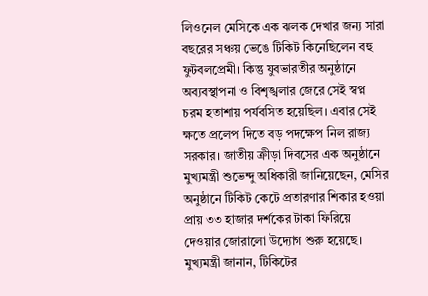লিওনেল মেসিকে এক ঝলক দেখার জন্য সারা বছরের সঞ্চয় ভেঙে টিকিট কিনেছিলেন বহু ফুটবলপ্রেমী। কিন্তু যুবভারতীর অনুষ্ঠানে অব্যবস্থাপনা ও বিশৃঙ্খলার জেরে সেই স্বপ্ন চরম হতাশায় পর্যবসিত হয়েছিল। এবার সেই ক্ষতে প্রলেপ দিতে বড় পদক্ষেপ নিল রাজ্য সরকার। জাতীয় ক্রীড়া দিবসের এক অনুষ্ঠানে মুখ্যমন্ত্রী শুভেন্দু অধিকারী জানিয়েছেন, মেসির অনুষ্ঠানে টিকিট কেটে প্রতারণার শিকার হওয়া প্রায় ৩৩ হাজার দর্শকের টাকা ফিরিয়ে দেওয়ার জোরালো উদ্যোগ শুরু হয়েছে।
মুখ্যমন্ত্রী জানান, টিকিটের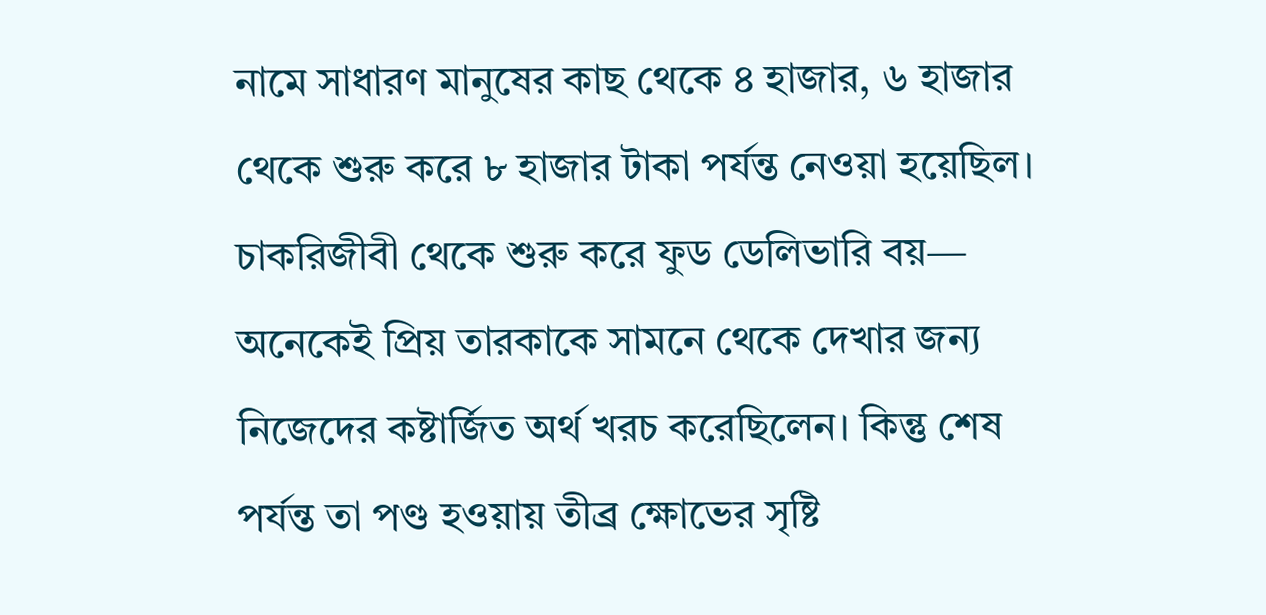নামে সাধারণ মানুষের কাছ থেকে ৪ হাজার, ৬ হাজার থেকে শুরু করে ৮ হাজার টাকা পর্যন্ত নেওয়া হয়েছিল। চাকরিজীবী থেকে শুরু করে ফুড ডেলিভারি বয়— অনেকেই প্রিয় তারকাকে সামনে থেকে দেখার জন্য নিজেদের কষ্টার্জিত অর্থ খরচ করেছিলেন। কিন্তু শেষ পর্যন্ত তা পণ্ড হওয়ায় তীব্র ক্ষোভের সৃষ্টি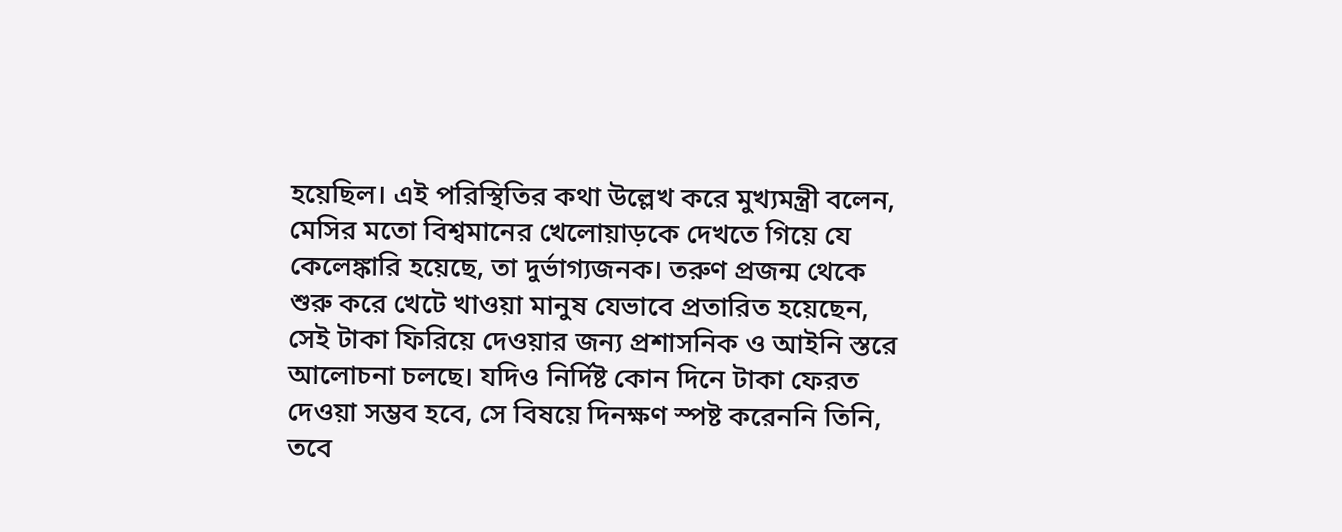হয়েছিল। এই পরিস্থিতির কথা উল্লেখ করে মুখ্যমন্ত্রী বলেন, মেসির মতো বিশ্বমানের খেলোয়াড়কে দেখতে গিয়ে যে কেলেঙ্কারি হয়েছে, তা দুর্ভাগ্যজনক। তরুণ প্রজন্ম থেকে শুরু করে খেটে খাওয়া মানুষ যেভাবে প্রতারিত হয়েছেন, সেই টাকা ফিরিয়ে দেওয়ার জন্য প্রশাসনিক ও আইনি স্তরে আলোচনা চলছে। যদিও নির্দিষ্ট কোন দিনে টাকা ফেরত দেওয়া সম্ভব হবে, সে বিষয়ে দিনক্ষণ স্পষ্ট করেননি তিনি, তবে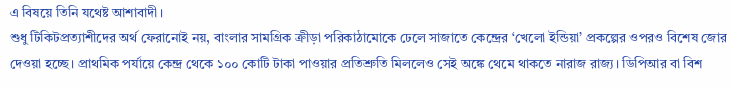এ বিষয়ে তিনি যথেষ্ট আশাবাদী।
শুধু টিকিটপ্রত্যাশীদের অর্থ ফেরানোই নয়, বাংলার সামগ্রিক ক্রীড়া পরিকাঠামোকে ঢেলে সাজাতে কেন্দ্রের ‘খেলো ইন্ডিয়া’ প্রকল্পের ওপরও বিশেষ জোর দেওয়া হচ্ছে। প্রাথমিক পর্যায়ে কেন্দ্র থেকে ১০০ কোটি টাকা পাওয়ার প্রতিশ্রুতি মিললেও সেই অঙ্কে থেমে থাকতে নারাজ রাজ্য। ডিপিআর বা বিশ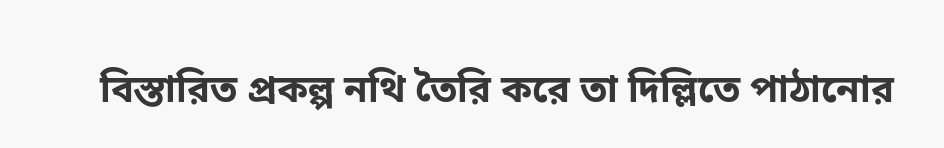বিস্তারিত প্রকল্প নথি তৈরি করে তা দিল্লিতে পাঠানোর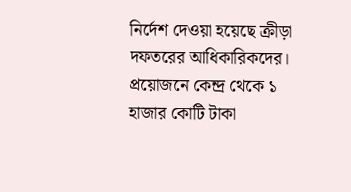নির্দেশ দেওয়া হয়েছে ক্রীড়া দফতরের আধিকারিকদের। প্রয়োজনে কেন্দ্র থেকে ১ হাজার কোটি টাকা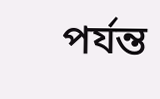পর্যন্ত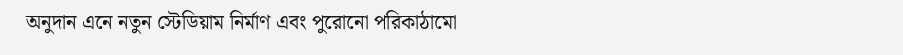অনুদান এনে নতুন স্টেডিয়াম নির্মাণ এবং পুরোনো পরিকাঠামো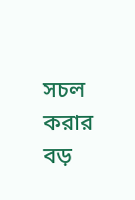সচল করার বড়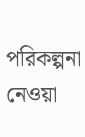পরিকল্পনা নেওয়া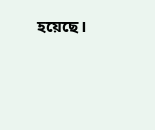হয়েছে।